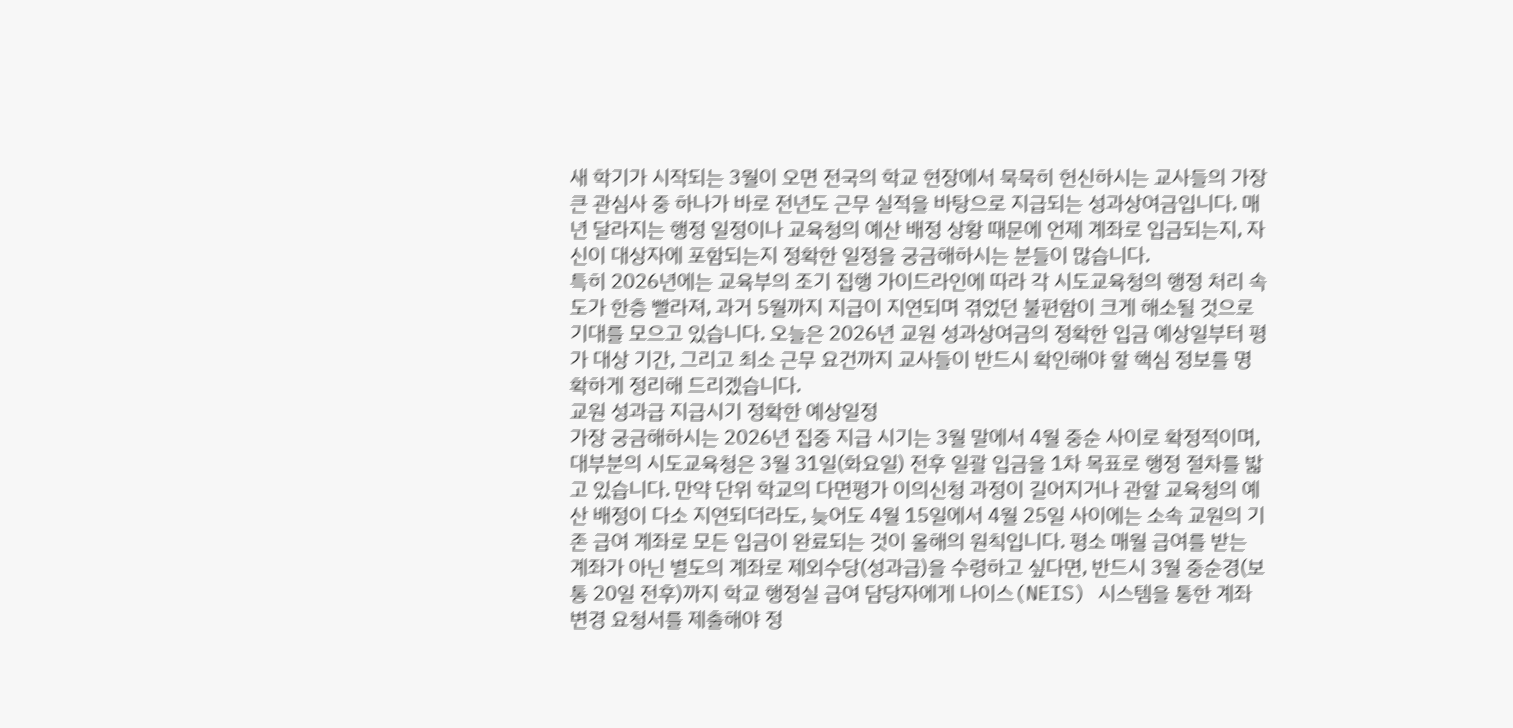새 학기가 시작되는 3월이 오면 전국의 학교 현장에서 묵묵히 헌신하시는 교사들의 가장 큰 관심사 중 하나가 바로 전년도 근무 실적을 바탕으로 지급되는 성과상여금입니다. 매년 달라지는 행정 일정이나 교육청의 예산 배정 상황 때문에 언제 계좌로 입금되는지, 자신이 대상자에 포함되는지 정확한 일정을 궁금해하시는 분들이 많습니다.
특히 2026년에는 교육부의 조기 집행 가이드라인에 따라 각 시도교육청의 행정 처리 속도가 한층 빨라져, 과거 5월까지 지급이 지연되며 겪었던 불편함이 크게 해소될 것으로 기대를 모으고 있습니다. 오늘은 2026년 교원 성과상여금의 정확한 입금 예상일부터 평가 대상 기간, 그리고 최소 근무 요건까지 교사들이 반드시 확인해야 할 핵심 정보를 명확하게 정리해 드리겠습니다.
교원 성과급 지급시기 정확한 예상일정
가장 궁금해하시는 2026년 집중 지급 시기는 3월 말에서 4월 중순 사이로 확정적이며, 대부분의 시도교육청은 3월 31일(화요일) 전후 일괄 입금을 1차 목표로 행정 절차를 밟고 있습니다. 만약 단위 학교의 다면평가 이의신청 과정이 길어지거나 관할 교육청의 예산 배정이 다소 지연되더라도, 늦어도 4월 15일에서 4월 25일 사이에는 소속 교원의 기존 급여 계좌로 모든 입금이 완료되는 것이 올해의 원칙입니다. 평소 매월 급여를 받는 계좌가 아닌 별도의 계좌로 제외수당(성과급)을 수령하고 싶다면, 반드시 3월 중순경(보통 20일 전후)까지 학교 행정실 급여 담당자에게 나이스(NEIS) 시스템을 통한 계좌 변경 요청서를 제출해야 정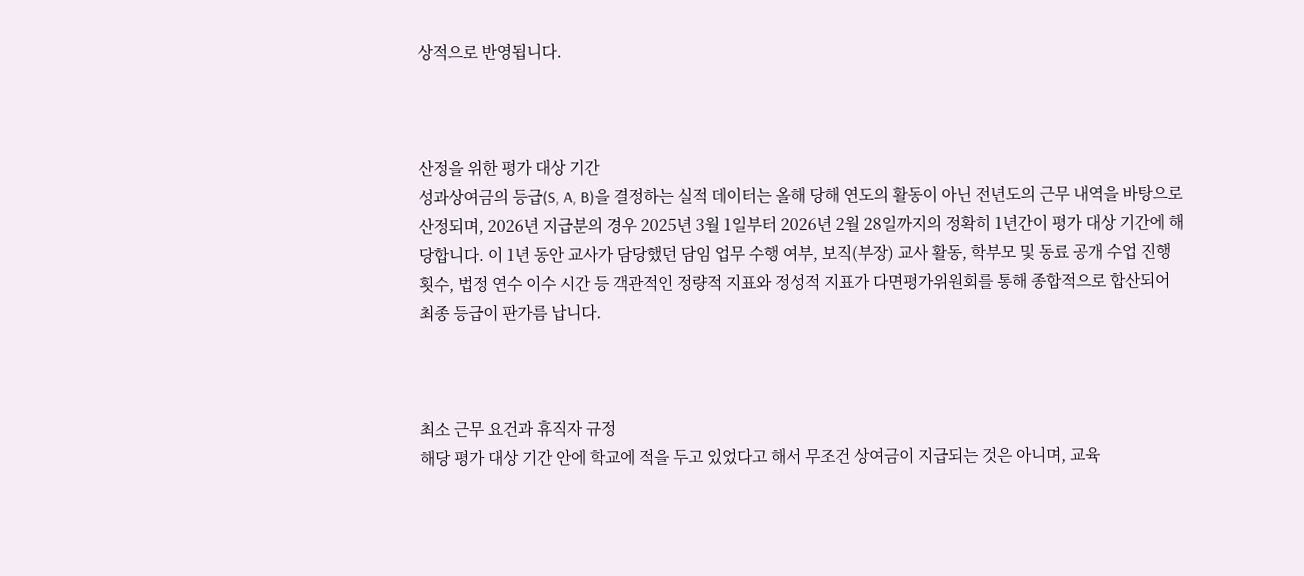상적으로 반영됩니다.



산정을 위한 평가 대상 기간
성과상여금의 등급(S, A, B)을 결정하는 실적 데이터는 올해 당해 연도의 활동이 아닌 전년도의 근무 내역을 바탕으로 산정되며, 2026년 지급분의 경우 2025년 3월 1일부터 2026년 2월 28일까지의 정확히 1년간이 평가 대상 기간에 해당합니다. 이 1년 동안 교사가 담당했던 담임 업무 수행 여부, 보직(부장) 교사 활동, 학부모 및 동료 공개 수업 진행 횟수, 법정 연수 이수 시간 등 객관적인 정량적 지표와 정성적 지표가 다면평가위원회를 통해 종합적으로 합산되어 최종 등급이 판가름 납니다.



최소 근무 요건과 휴직자 규정
해당 평가 대상 기간 안에 학교에 적을 두고 있었다고 해서 무조건 상여금이 지급되는 것은 아니며, 교육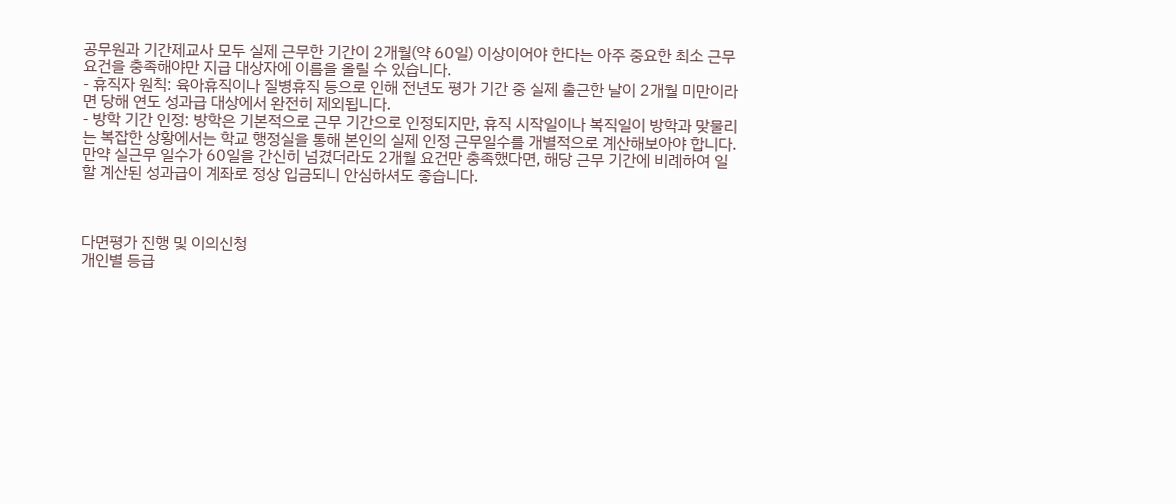공무원과 기간제교사 모두 실제 근무한 기간이 2개월(약 60일) 이상이어야 한다는 아주 중요한 최소 근무 요건을 충족해야만 지급 대상자에 이름을 올릴 수 있습니다.
- 휴직자 원칙: 육아휴직이나 질병휴직 등으로 인해 전년도 평가 기간 중 실제 출근한 날이 2개월 미만이라면 당해 연도 성과급 대상에서 완전히 제외됩니다.
- 방학 기간 인정: 방학은 기본적으로 근무 기간으로 인정되지만, 휴직 시작일이나 복직일이 방학과 맞물리는 복잡한 상황에서는 학교 행정실을 통해 본인의 실제 인정 근무일수를 개별적으로 계산해보아야 합니다.
만약 실근무 일수가 60일을 간신히 넘겼더라도 2개월 요건만 충족했다면, 해당 근무 기간에 비례하여 일할 계산된 성과급이 계좌로 정상 입금되니 안심하셔도 좋습니다.



다면평가 진행 및 이의신청
개인별 등급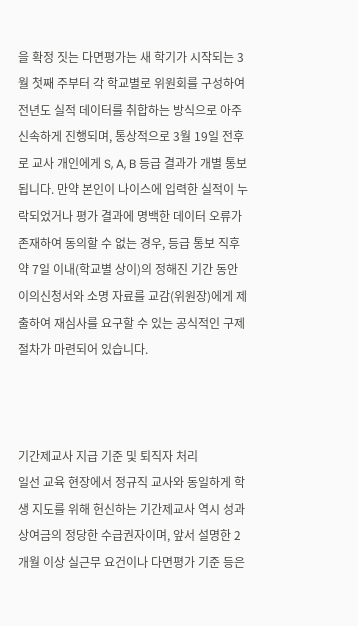을 확정 짓는 다면평가는 새 학기가 시작되는 3월 첫째 주부터 각 학교별로 위원회를 구성하여 전년도 실적 데이터를 취합하는 방식으로 아주 신속하게 진행되며, 통상적으로 3월 19일 전후로 교사 개인에게 S, A, B 등급 결과가 개별 통보됩니다. 만약 본인이 나이스에 입력한 실적이 누락되었거나 평가 결과에 명백한 데이터 오류가 존재하여 동의할 수 없는 경우, 등급 통보 직후 약 7일 이내(학교별 상이)의 정해진 기간 동안 이의신청서와 소명 자료를 교감(위원장)에게 제출하여 재심사를 요구할 수 있는 공식적인 구제 절차가 마련되어 있습니다.



기간제교사 지급 기준 및 퇴직자 처리
일선 교육 현장에서 정규직 교사와 동일하게 학생 지도를 위해 헌신하는 기간제교사 역시 성과상여금의 정당한 수급권자이며, 앞서 설명한 2개월 이상 실근무 요건이나 다면평가 기준 등은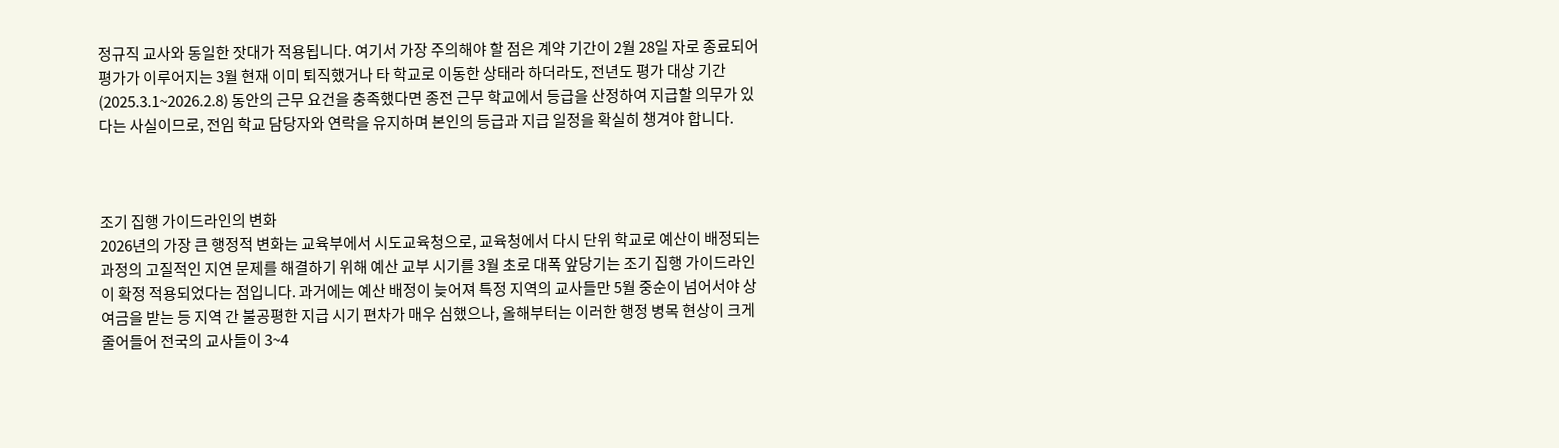정규직 교사와 동일한 잣대가 적용됩니다. 여기서 가장 주의해야 할 점은 계약 기간이 2월 28일 자로 종료되어 평가가 이루어지는 3월 현재 이미 퇴직했거나 타 학교로 이동한 상태라 하더라도, 전년도 평가 대상 기간(2025.3.1~2026.2.8) 동안의 근무 요건을 충족했다면 종전 근무 학교에서 등급을 산정하여 지급할 의무가 있다는 사실이므로, 전임 학교 담당자와 연락을 유지하며 본인의 등급과 지급 일정을 확실히 챙겨야 합니다.



조기 집행 가이드라인의 변화
2026년의 가장 큰 행정적 변화는 교육부에서 시도교육청으로, 교육청에서 다시 단위 학교로 예산이 배정되는 과정의 고질적인 지연 문제를 해결하기 위해 예산 교부 시기를 3월 초로 대폭 앞당기는 조기 집행 가이드라인이 확정 적용되었다는 점입니다. 과거에는 예산 배정이 늦어져 특정 지역의 교사들만 5월 중순이 넘어서야 상여금을 받는 등 지역 간 불공평한 지급 시기 편차가 매우 심했으나, 올해부터는 이러한 행정 병목 현상이 크게 줄어들어 전국의 교사들이 3~4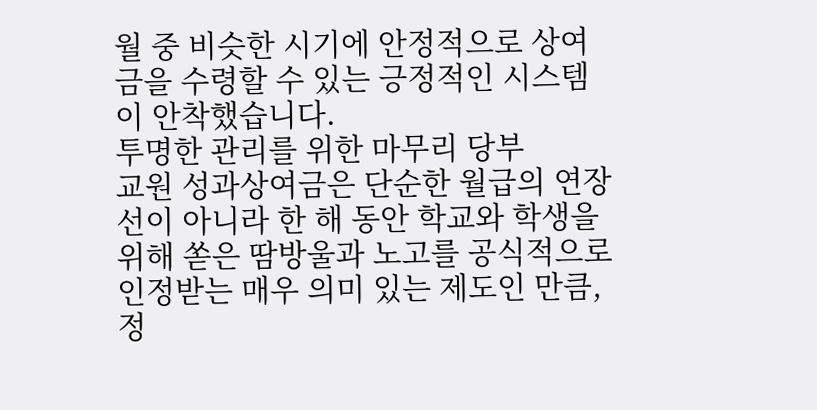월 중 비슷한 시기에 안정적으로 상여금을 수령할 수 있는 긍정적인 시스템이 안착했습니다.
투명한 관리를 위한 마무리 당부
교원 성과상여금은 단순한 월급의 연장선이 아니라 한 해 동안 학교와 학생을 위해 쏟은 땀방울과 노고를 공식적으로 인정받는 매우 의미 있는 제도인 만큼, 정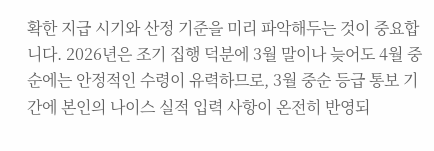확한 지급 시기와 산정 기준을 미리 파악해두는 것이 중요합니다. 2026년은 조기 집행 덕분에 3월 말이나 늦어도 4월 중순에는 안정적인 수령이 유력하므로, 3월 중순 등급 통보 기간에 본인의 나이스 실적 입력 사항이 온전히 반영되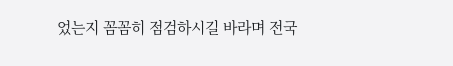었는지 꼼꼼히 점검하시길 바라며 전국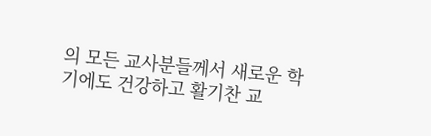의 모든 교사분들께서 새로운 학기에도 건강하고 활기찬 교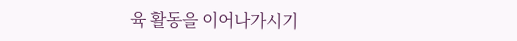육 활동을 이어나가시기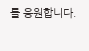를 응원합니다.